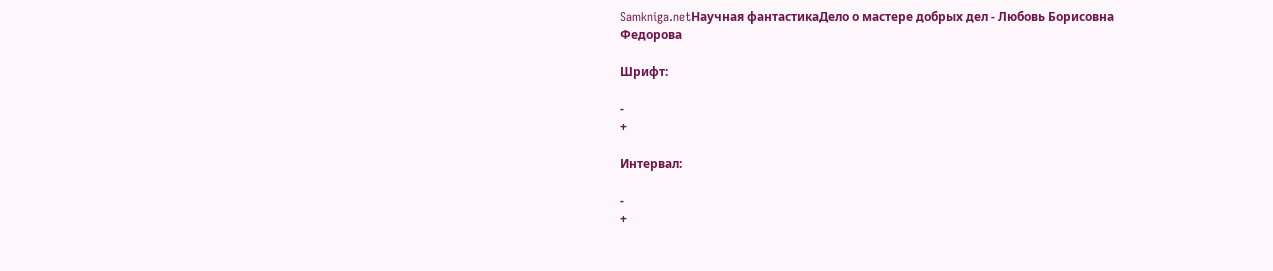Samkniga.netНаучная фантастикаДело о мастере добрых дел - Любовь Борисовна Федорова

Шрифт:

-
+

Интервал:

-
+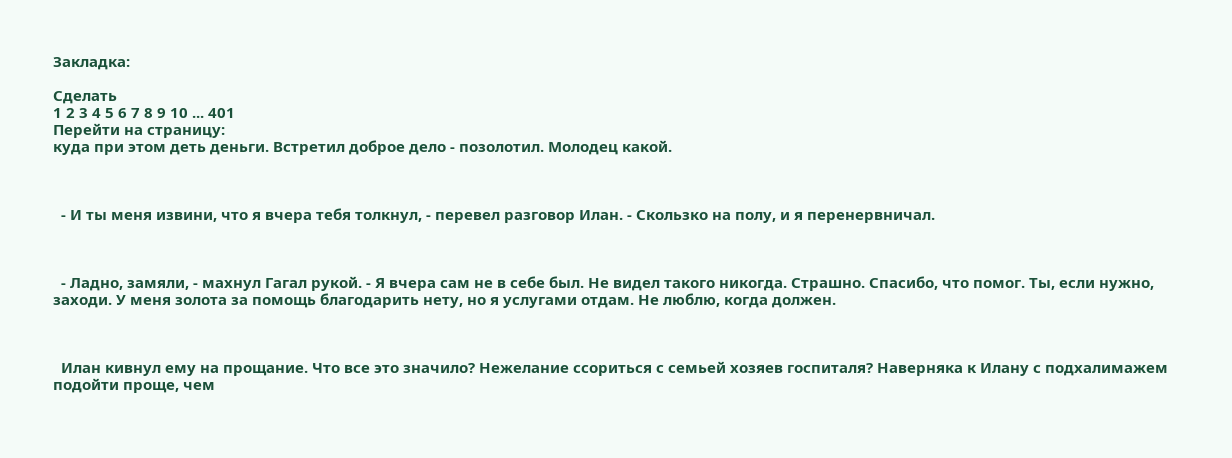Закладка:

Сделать
1 2 3 4 5 6 7 8 9 10 ... 401
Перейти на страницу:
куда при этом деть деньги. Встретил доброе дело - позолотил. Молодец какой.



  - И ты меня извини, что я вчера тебя толкнул, - перевел разговор Илан. - Скользко на полу, и я перенервничал.



  - Ладно, замяли, - махнул Гагал рукой. - Я вчера сам не в себе был. Не видел такого никогда. Страшно. Спасибо, что помог. Ты, если нужно, заходи. У меня золота за помощь благодарить нету, но я услугами отдам. Не люблю, когда должен.



  Илан кивнул ему на прощание. Что все это значило? Нежелание ссориться с семьей хозяев госпиталя? Наверняка к Илану с подхалимажем подойти проще, чем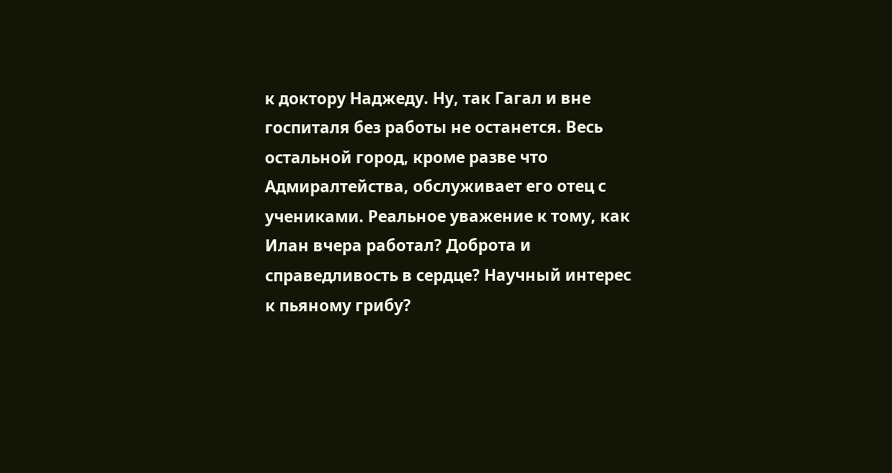к доктору Наджеду. Ну, так Гагал и вне госпиталя без работы не останется. Весь остальной город, кроме разве что Адмиралтейства, обслуживает его отец с учениками. Реальное уважение к тому, как Илан вчера работал? Доброта и справедливость в сердце? Научный интерес к пьяному грибу?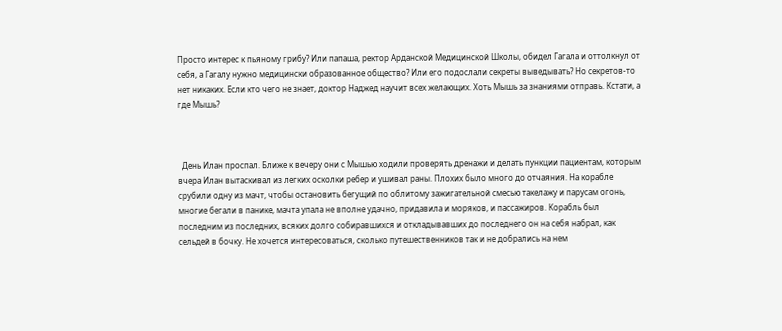Просто интерес к пьяному грибу? Или папаша, ректор Арданской Медицинской Школы, обидел Гагала и оттолкнул от себя, а Гагалу нужно медицински образованное общество? Или его подослали секреты выведывать? Но секретов-то нет никаких. Если кто чего не знает, доктор Наджед научит всех желающих. Хоть Мышь за знаниями отправь. Кстати, а где Мышь?



  День Илан проспал. Ближе к вечеру они с Мышью ходили проверять дренажи и делать пункции пациентам, которым вчера Илан вытаскивал из легких осколки ребер и ушивал раны. Плохих было много до отчаяния. На корабле срубили одну из мачт, чтобы остановить бегущий по облитому зажигательной смесью такелажу и парусам огонь, многие бегали в панике, мачта упала не вполне удачно, придавила и моряков, и пассажиров. Корабль был последним из последних, всяких долго собиравшихся и откладывавших до последнего он на себя набрал, как сельдей в бочку. Не хочется интересоваться, сколько путешественников так и не добрались на нем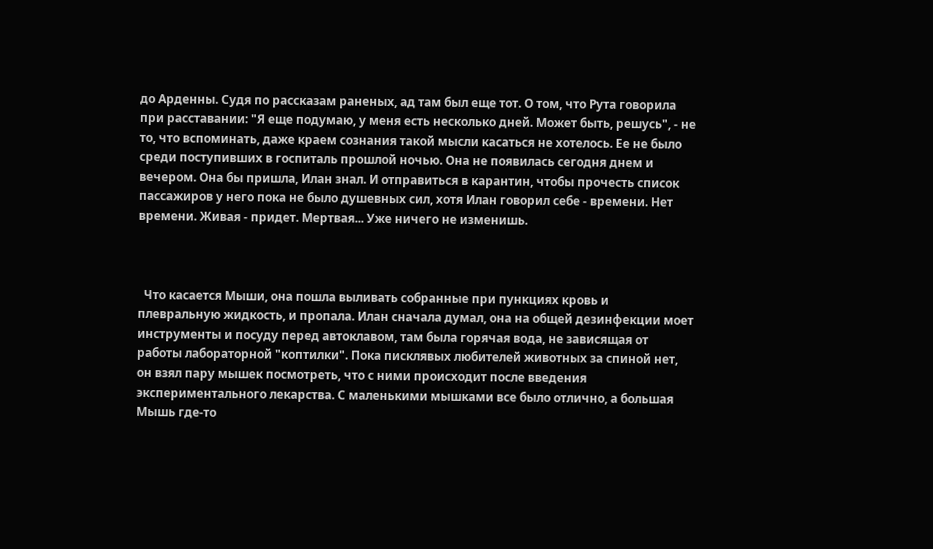до Арденны. Судя по рассказам раненых, ад там был еще тот. О том, что Рута говорила при расставании: "Я еще подумаю, у меня есть несколько дней. Может быть, решусь", - не то, что вспоминать, даже краем сознания такой мысли касаться не хотелось. Ее не было среди поступивших в госпиталь прошлой ночью. Она не появилась сегодня днем и вечером. Она бы пришла, Илан знал. И отправиться в карантин, чтобы прочесть список пассажиров у него пока не было душевных сил, хотя Илан говорил себе - времени. Нет времени. Живая - придет. Мертвая... Уже ничего не изменишь.



  Что касается Мыши, она пошла выливать собранные при пункциях кровь и плевральную жидкость, и пропала. Илан сначала думал, она на общей дезинфекции моет инструменты и посуду перед автоклавом, там была горячая вода, не зависящая от работы лабораторной "коптилки". Пока писклявых любителей животных за спиной нет, он взял пару мышек посмотреть, что с ними происходит после введения экспериментального лекарства. С маленькими мышками все было отлично, а большая Мышь где-то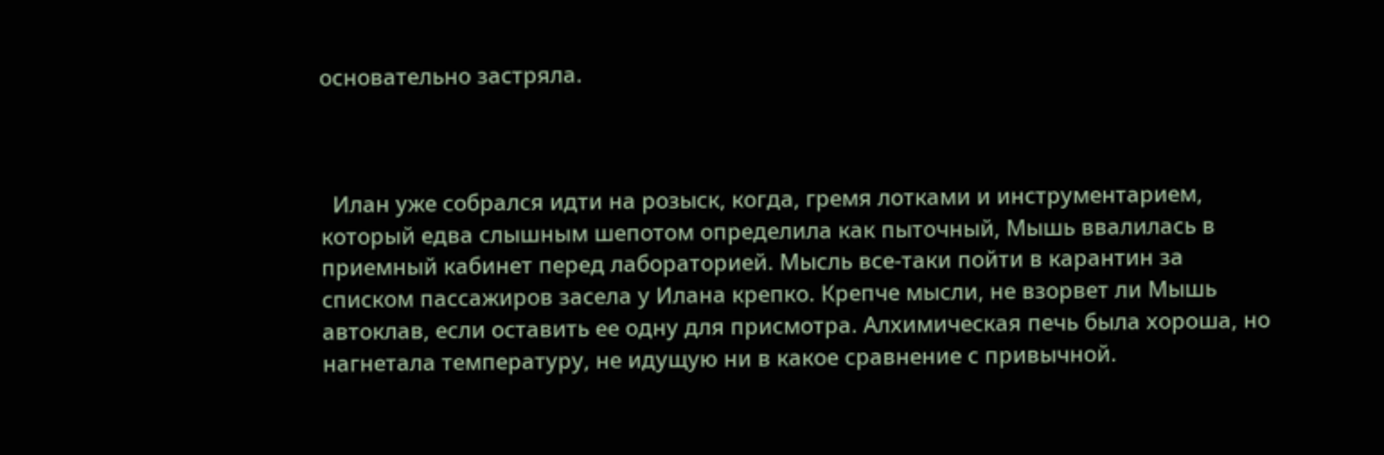основательно застряла.



  Илан уже собрался идти на розыск, когда, гремя лотками и инструментарием, который едва слышным шепотом определила как пыточный, Мышь ввалилась в приемный кабинет перед лабораторией. Мысль все-таки пойти в карантин за списком пассажиров засела у Илана крепко. Крепче мысли, не взорвет ли Мышь автоклав, если оставить ее одну для присмотра. Алхимическая печь была хороша, но нагнетала температуру, не идущую ни в какое сравнение с привычной.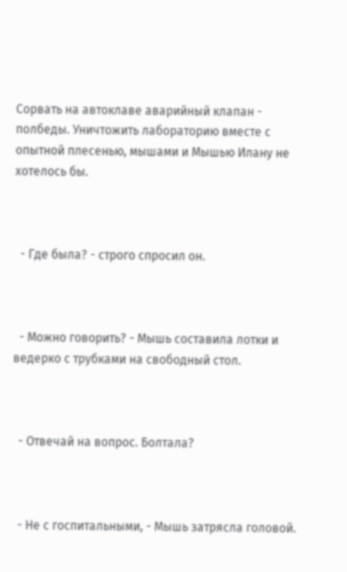Сорвать на автоклаве аварийный клапан - полбеды. Уничтожить лабораторию вместе с опытной плесенью, мышами и Мышью Илану не хотелось бы.



  - Где была? - строго спросил он.



  - Можно говорить? - Мышь составила лотки и ведерко с трубками на свободный стол.



  - Отвечай на вопрос. Болтала?



  - Не с госпитальными, - Мышь затрясла головой.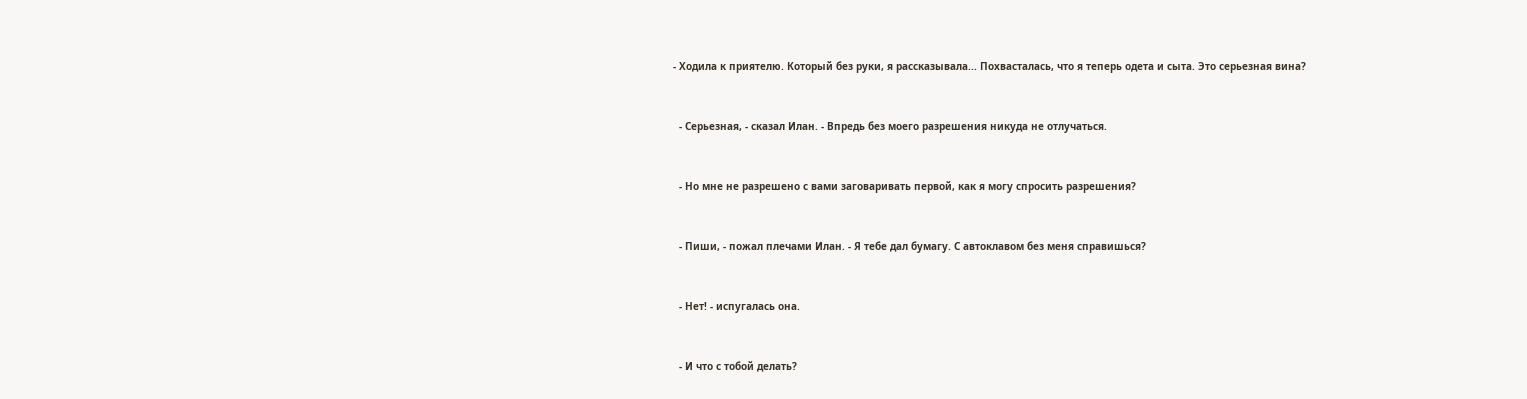- Ходила к приятелю. Который без руки, я рассказывала... Похвасталась, что я теперь одета и сыта. Это серьезная вина?



  - Серьезная, - сказал Илан. - Впредь без моего разрешения никуда не отлучаться.



  - Но мне не разрешено с вами заговаривать первой, как я могу спросить разрешения?



  - Пиши, - пожал плечами Илан. - Я тебе дал бумагу. С автоклавом без меня справишься?



  - Нет! - испугалась она.



  - И что с тобой делать?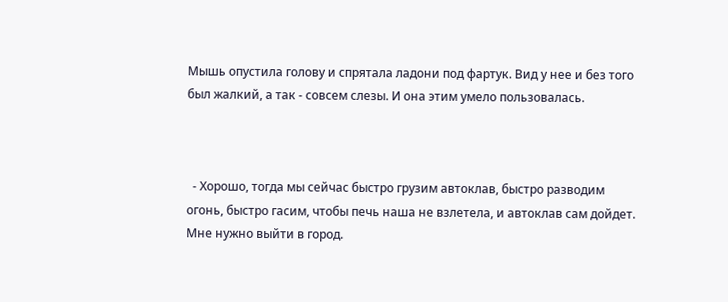Мышь опустила голову и спрятала ладони под фартук. Вид у нее и без того был жалкий, а так - совсем слезы. И она этим умело пользовалась.



  - Хорошо, тогда мы сейчас быстро грузим автоклав, быстро разводим огонь, быстро гасим, чтобы печь наша не взлетела, и автоклав сам дойдет. Мне нужно выйти в город.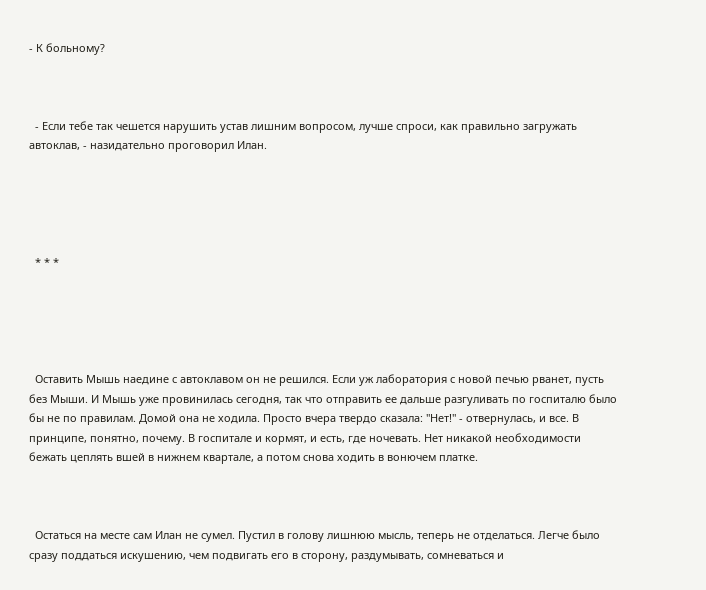- К больному?



  - Если тебе так чешется нарушить устав лишним вопросом, лучше спроси, как правильно загружать автоклав, - назидательно проговорил Илан.





  * * *





  Оставить Мышь наедине с автоклавом он не решился. Если уж лаборатория с новой печью рванет, пусть без Мыши. И Мышь уже провинилась сегодня, так что отправить ее дальше разгуливать по госпиталю было бы не по правилам. Домой она не ходила. Просто вчера твердо сказала: "Нет!" - отвернулась, и все. В принципе, понятно, почему. В госпитале и кормят, и есть, где ночевать. Нет никакой необходимости бежать цеплять вшей в нижнем квартале, а потом снова ходить в вонючем платке.



  Остаться на месте сам Илан не сумел. Пустил в голову лишнюю мысль, теперь не отделаться. Легче было сразу поддаться искушению, чем подвигать его в сторону, раздумывать, сомневаться и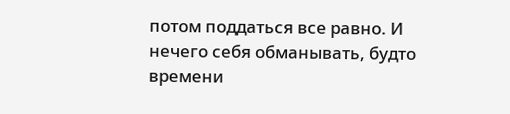потом поддаться все равно. И нечего себя обманывать, будто времени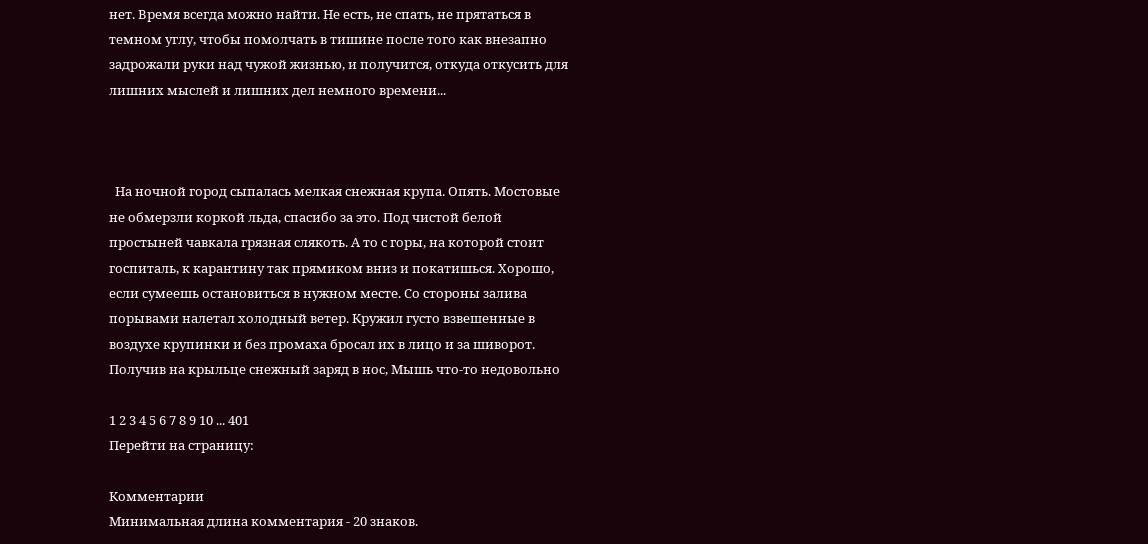нет. Время всегда можно найти. Не есть, не спать, не прятаться в темном углу, чтобы помолчать в тишине после того как внезапно задрожали руки над чужой жизнью, и получится, откуда откусить для лишних мыслей и лишних дел немного времени...



  На ночной город сыпалась мелкая снежная крупа. Опять. Мостовые не обмерзли коркой льда, спасибо за это. Под чистой белой простыней чавкала грязная слякоть. А то с горы, на которой стоит госпиталь, к карантину так прямиком вниз и покатишься. Хорошо, если сумеешь остановиться в нужном месте. Со стороны залива порывами налетал холодный ветер. Кружил густо взвешенные в воздухе крупинки и без промаха бросал их в лицо и за шиворот. Получив на крыльце снежный заряд в нос, Мышь что-то недовольно

1 2 3 4 5 6 7 8 9 10 ... 401
Перейти на страницу:

Комментарии
Минимальная длина комментария - 20 знаков.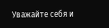Уважайте себя и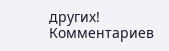других!
Комментариев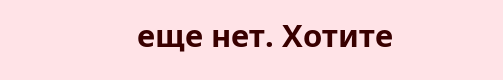еще нет. Хотите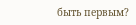быть первым?